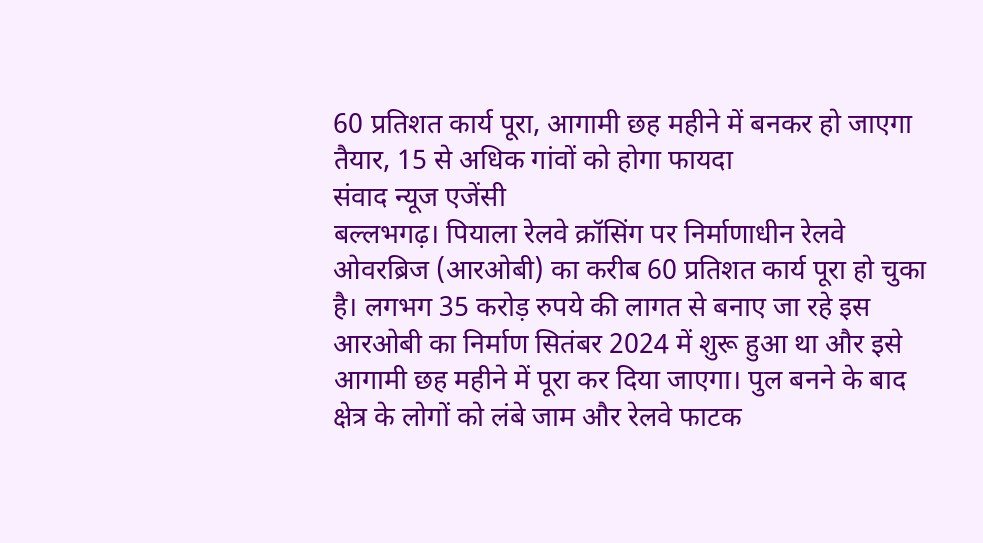60 प्रतिशत कार्य पूरा, आगामी छह महीने में बनकर हो जाएगा तैयार, 15 से अधिक गांवों को होगा फायदा
संवाद न्यूज एजेंसी
बल्लभगढ़। पियाला रेलवे क्रॉसिंग पर निर्माणाधीन रेलवे ओवरब्रिज (आरओबी) का करीब 60 प्रतिशत कार्य पूरा हो चुका है। लगभग 35 करोड़ रुपये की लागत से बनाए जा रहे इस आरओबी का निर्माण सितंबर 2024 में शुरू हुआ था और इसे आगामी छह महीने में पूरा कर दिया जाएगा। पुल बनने के बाद क्षेत्र के लोगों को लंबे जाम और रेलवे फाटक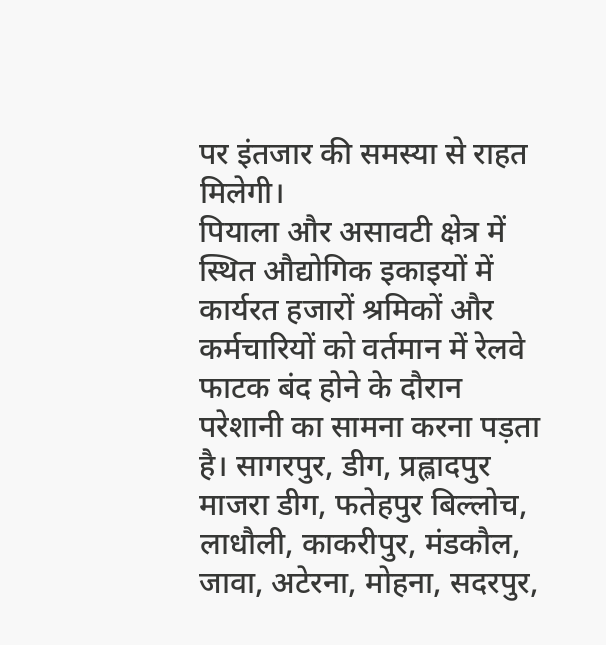पर इंतजार की समस्या से राहत मिलेगी।
पियाला और असावटी क्षेत्र में स्थित औद्योगिक इकाइयों में कार्यरत हजारों श्रमिकों और कर्मचारियों को वर्तमान में रेलवे फाटक बंद होने के दौरान परेशानी का सामना करना पड़ता है। सागरपुर, डीग, प्रह्लादपुर माजरा डीग, फतेहपुर बिल्लोच, लाधौली, काकरीपुर, मंडकौल, जावा, अटेरना, मोहना, सदरपुर,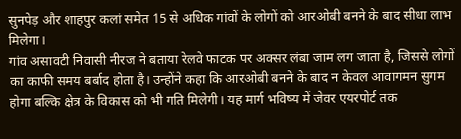सुनपेड़ और शाहपुर कलां समेत 15 से अधिक गांवों के लोगों को आरओबी बनने के बाद सीधा लाभ मिलेगा।
गांव असावटी निवासी नीरज ने बताया रेलवे फाटक पर अक्सर लंबा जाम लग जाता है, जिससे लोगों का काफी समय बर्बाद होता है। उन्होंने कहा कि आरओबी बनने के बाद न केवल आवागमन सुगम होगा बल्कि क्षेत्र के विकास को भी गति मिलेगी। यह मार्ग भविष्य में जेवर एयरपोर्ट तक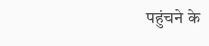पहुंचने के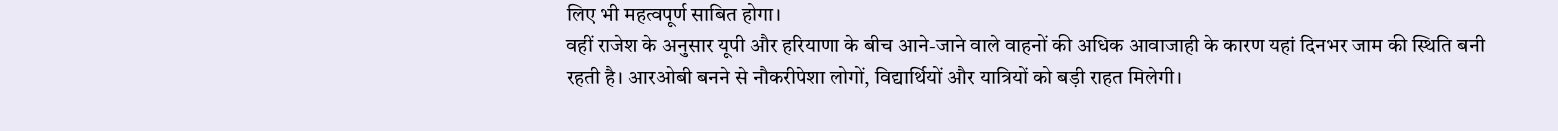लिए भी महत्वपूर्ण साबित होगा।
वहीं राजेश के अनुसार यूपी और हरियाणा के बीच आने-जाने वाले वाहनों की अधिक आवाजाही के कारण यहां दिनभर जाम की स्थिति बनी रहती है। आरओबी बनने से नौकरीपेशा लोगों, विद्यार्थियों और यात्रियों को बड़ी राहत मिलेगी।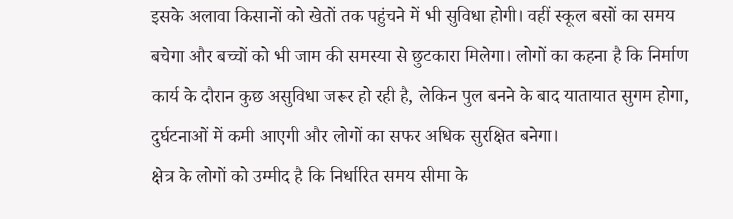इसके अलावा किसानों को खेतों तक पहुंचने में भी सुविधा होगी। वहीं स्कूल बसों का समय बचेगा और बच्चों को भी जाम की समस्या से छुटकारा मिलेगा। लोगों का कहना है कि निर्माण कार्य के दौरान कुछ असुविधा जरूर हो रही है, लेकिन पुल बनने के बाद यातायात सुगम होगा, दुर्घटनाओं में कमी आएगी और लोगों का सफर अधिक सुरक्षित बनेगा।
क्षेत्र के लोगों को उम्मीद है कि निर्धारित समय सीमा के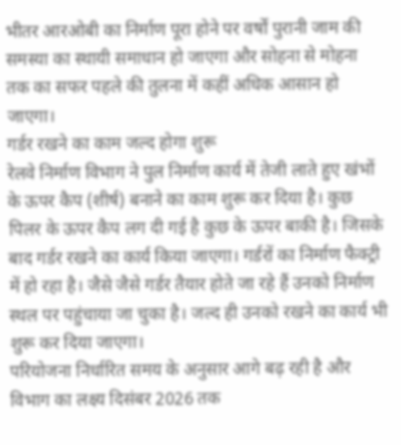भीतर आरओबी का निर्माण पूरा होने पर वर्षों पुरानी जाम की समस्या का स्थायी समाधान हो जाएगा और सोहना से मोहना तक का सफर पहले की तुलना में कहीं अधिक आसान हो जाएगा।
गर्डर रखने का काम जल्द होगा शुरू
रेलवे निर्माण विभाग ने पुल निर्माण कार्य में तेजी लाते हुए खंभों के ऊपर कैप (शीर्ष) बनाने का काम शुरू कर दिया है। कुछ पिलर के ऊपर कैप लग दी गई है कुछ के ऊपर बाकी है। जिसके बाद गर्डर रखने का कार्य किया जाएगा। गर्डरों का निर्माण फैक्ट्री में हो रहा है। जैसे जैसे गर्डर तैयार होते जा रहे हैं उनको निर्माण स्थल पर पहुंचाया जा चुका है। जल्द ही उनको रखने का कार्य भी शुरू कर दिया जाएगा।
परियोजना निर्धारित समय के अनुसार आगे बढ़ रही है और विभाग का लक्ष्य दिसंबर 2026 तक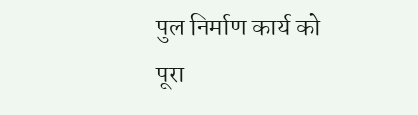पुल निर्माण कार्य को पूरा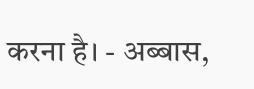करना है। - अब्बास,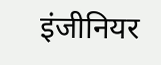इंजीनियर